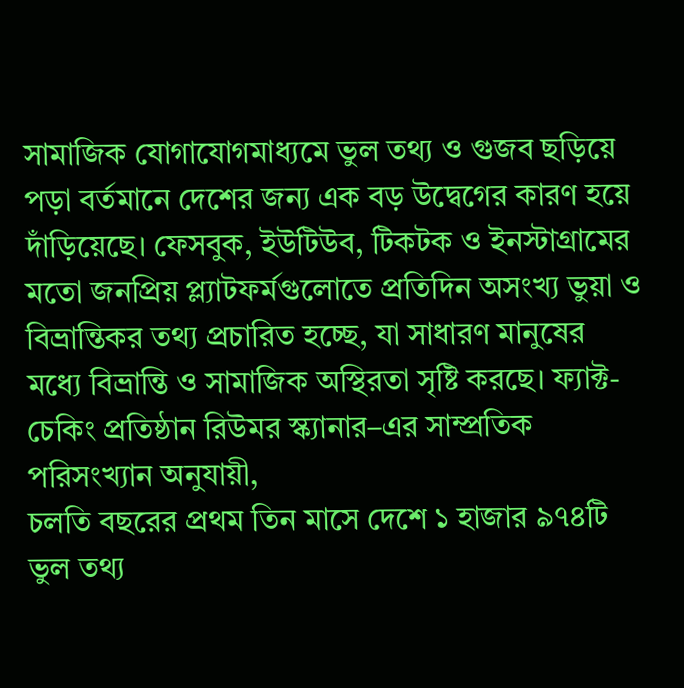সামাজিক যোগাযোগমাধ্যমে ভুল তথ্য ও গুজব ছড়িয়ে পড়া বর্তমানে দেশের জন্য এক বড় উদ্বেগের কারণ হয়ে দাঁড়িয়েছে। ফেসবুক, ইউটিউব, টিকটক ও ইনস্টাগ্রামের মতো জনপ্রিয় প্ল্যাটফর্মগুলোতে প্রতিদিন অসংখ্য ভুয়া ও বিভ্রান্তিকর তথ্য প্রচারিত হচ্ছে, যা সাধারণ মানুষের মধ্যে বিভ্রান্তি ও সামাজিক অস্থিরতা সৃষ্টি করছে। ফ্যাক্ট-চেকিং প্রতিষ্ঠান রিউমর স্ক্যানার–এর সাম্প্রতিক পরিসংখ্যান অনুযায়ী,
চলতি বছরের প্রথম তিন মাসে দেশে ১ হাজার ৯৭৪টি ভুল তথ্য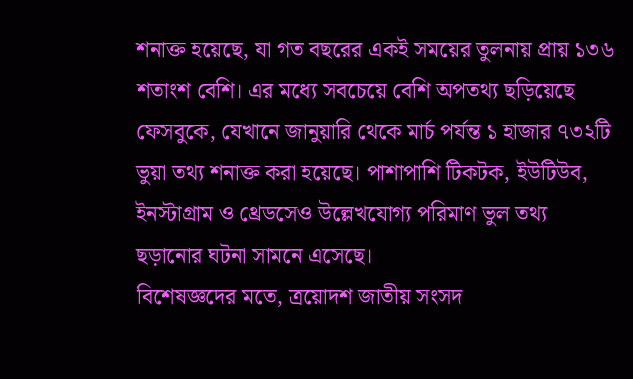শনাক্ত হয়েছে, যা গত বছরের একই সময়ের তুলনায় প্রায় ১৩৬ শতাংশ বেশি। এর মধ্যে সবচেয়ে বেশি অপতথ্য ছড়িয়েছে ফেসবুকে, যেখানে জানুয়ারি থেকে মার্চ পর্যন্ত ১ হাজার ৭৩২টি ভুয়া তথ্য শনাক্ত করা হয়েছে। পাশাপাশি টিকটক, ইউটিউব, ইনস্টাগ্রাম ও থ্রেডসেও উল্লেখযোগ্য পরিমাণ ভুল তথ্য ছড়ানোর ঘটনা সামনে এসেছে।
বিশেষজ্ঞদের মতে, ত্রয়োদশ জাতীয় সংসদ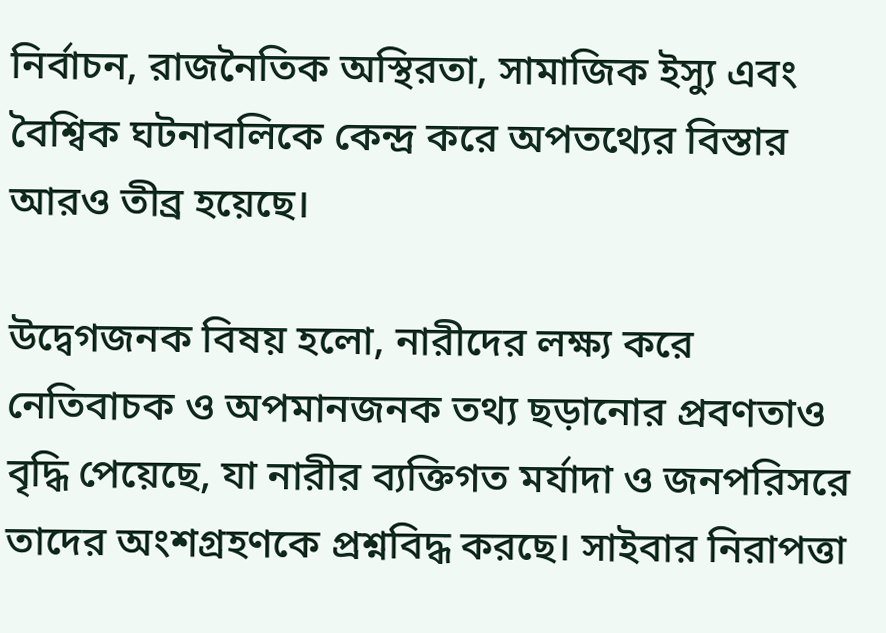নির্বাচন, রাজনৈতিক অস্থিরতা, সামাজিক ইস্যু এবং বৈশ্বিক ঘটনাবলিকে কেন্দ্র করে অপতথ্যের বিস্তার আরও তীব্র হয়েছে।

উদ্বেগজনক বিষয় হলো, নারীদের লক্ষ্য করে নেতিবাচক ও অপমানজনক তথ্য ছড়ানোর প্রবণতাও বৃদ্ধি পেয়েছে, যা নারীর ব্যক্তিগত মর্যাদা ও জনপরিসরে তাদের অংশগ্রহণকে প্রশ্নবিদ্ধ করছে। সাইবার নিরাপত্তা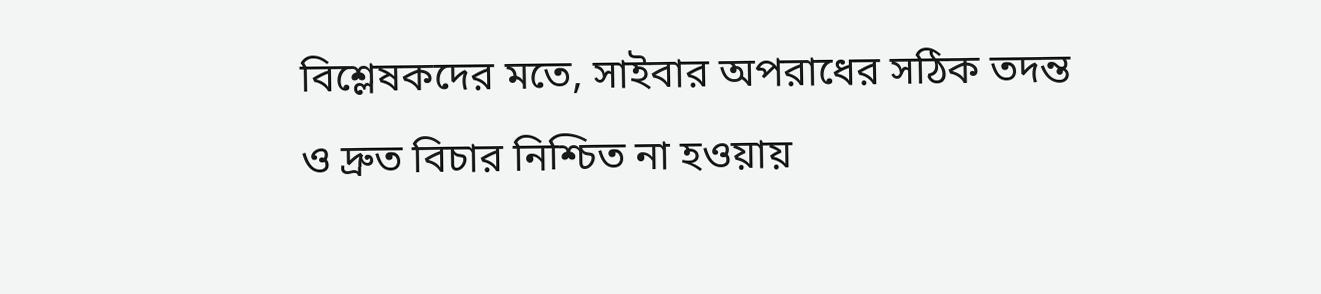বিশ্লেষকদের মতে, সাইবার অপরাধের সঠিক তদন্ত ও দ্রুত বিচার নিশ্চিত না হওয়ায়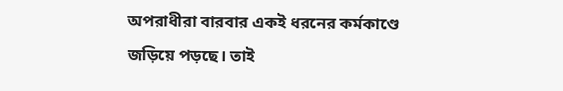অপরাধীরা বারবার একই ধরনের কর্মকাণ্ডে জড়িয়ে পড়ছে। তাই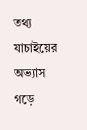তথ্য যাচাইয়ের অভ্যাস গড়ে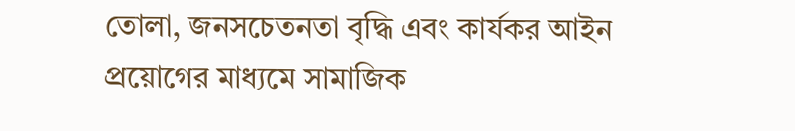তোলা, জনসচেতনতা বৃদ্ধি এবং কার্যকর আইন প্রয়োগের মাধ্যমে সামাজিক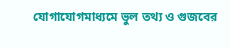যোগাযোগমাধ্যমে ভুল তথ্য ও গুজবের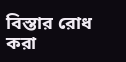বিস্তার রোধ করা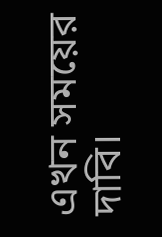এখন সময়ের দাবি।